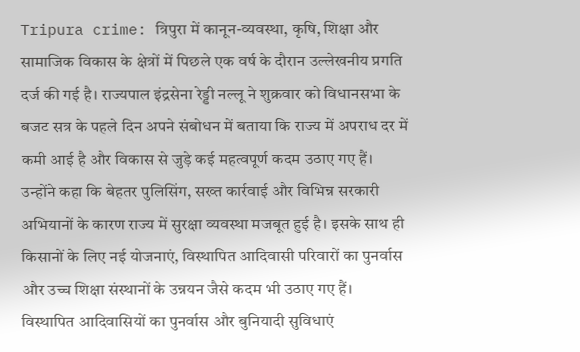Tripura crime: त्रिपुरा में कानून-व्यवस्था, कृषि, शिक्षा और सामाजिक विकास के क्षेत्रों में पिछले एक वर्ष के दौरान उल्लेखनीय प्रगति दर्ज की गई है। राज्यपाल इंद्रसेना रेड्डी नल्लू ने शुक्रवार को विधानसभा के बजट सत्र के पहले दिन अपने संबोधन में बताया कि राज्य में अपराध दर में कमी आई है और विकास से जुड़े कई महत्वपूर्ण कदम उठाए गए हैं। उन्होंने कहा कि बेहतर पुलिसिंग, सख्त कार्रवाई और विभिन्न सरकारी अभियानों के कारण राज्य में सुरक्षा व्यवस्था मजबूत हुई है। इसके साथ ही किसानों के लिए नई योजनाएं, विस्थापित आदिवासी परिवारों का पुनर्वास और उच्च शिक्षा संस्थानों के उन्नयन जैसे कदम भी उठाए गए हैं।
विस्थापित आदिवासियों का पुनर्वास और बुनियादी सुविधाएं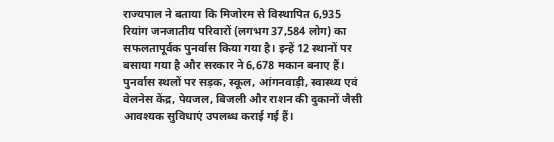राज्यपाल ने बताया कि मिजोरम से विस्थापित 6,935 रियांग जनजातीय परिवारों (लगभग 37,584 लोग) का सफलतापूर्वक पुनर्वास किया गया है। इन्हें 12 स्थानों पर बसाया गया है और सरकार ने 6,678 मकान बनाए हैं। पुनर्वास स्थलों पर सड़क, स्कूल, आंगनवाड़ी, स्वास्थ्य एवं वेलनेस केंद्र, पेयजल, बिजली और राशन की दुकानों जैसी आवश्यक सुविधाएं उपलब्ध कराई गई हैं।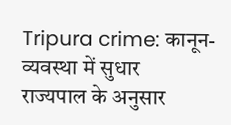Tripura crime: कानून-व्यवस्था में सुधार
राज्यपाल के अनुसार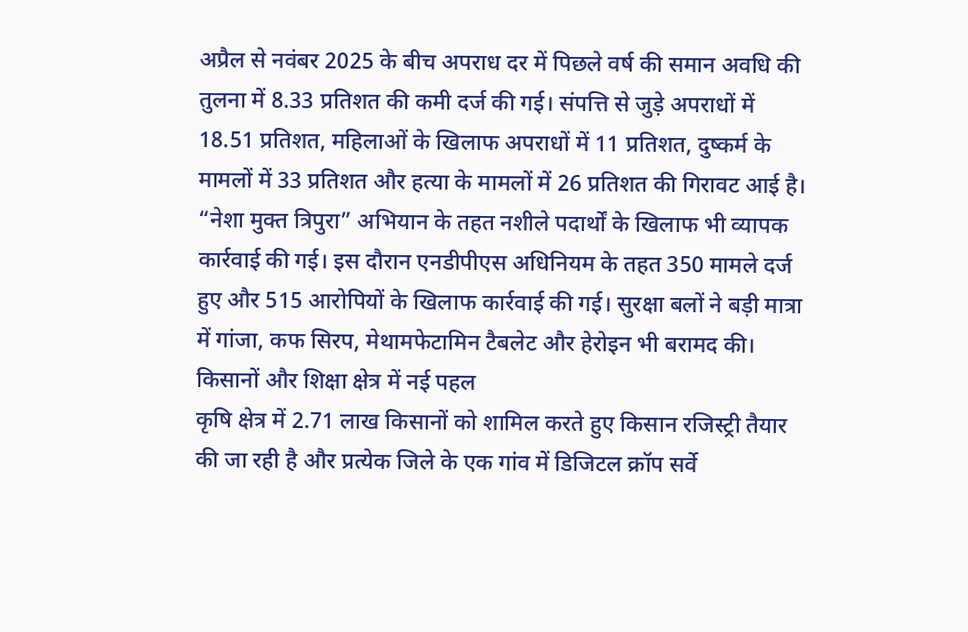अप्रैल से नवंबर 2025 के बीच अपराध दर में पिछले वर्ष की समान अवधि की तुलना में 8.33 प्रतिशत की कमी दर्ज की गई। संपत्ति से जुड़े अपराधों में 18.51 प्रतिशत, महिलाओं के खिलाफ अपराधों में 11 प्रतिशत, दुष्कर्म के मामलों में 33 प्रतिशत और हत्या के मामलों में 26 प्रतिशत की गिरावट आई है। “नेशा मुक्त त्रिपुरा” अभियान के तहत नशीले पदार्थों के खिलाफ भी व्यापक कार्रवाई की गई। इस दौरान एनडीपीएस अधिनियम के तहत 350 मामले दर्ज हुए और 515 आरोपियों के खिलाफ कार्रवाई की गई। सुरक्षा बलों ने बड़ी मात्रा में गांजा, कफ सिरप, मेथामफेटामिन टैबलेट और हेरोइन भी बरामद की।
किसानों और शिक्षा क्षेत्र में नई पहल
कृषि क्षेत्र में 2.71 लाख किसानों को शामिल करते हुए किसान रजिस्ट्री तैयार की जा रही है और प्रत्येक जिले के एक गांव में डिजिटल क्रॉप सर्वे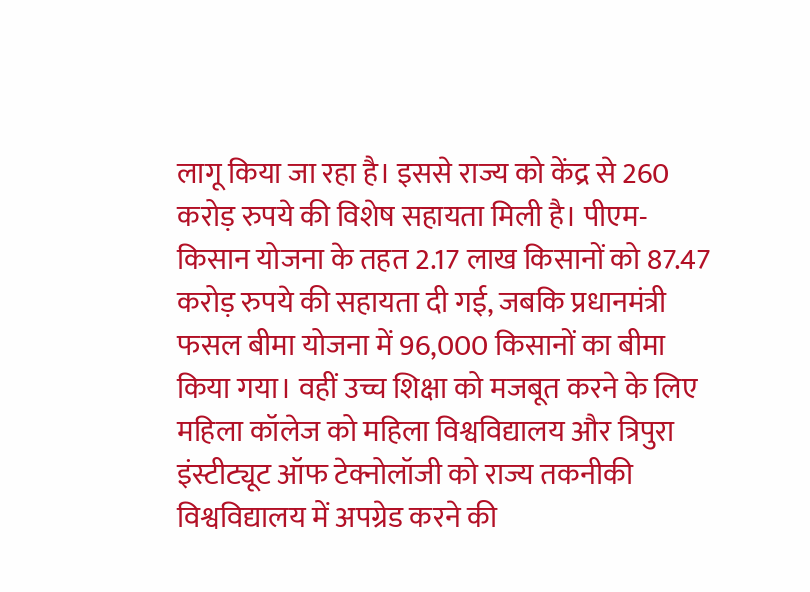लागू किया जा रहा है। इससे राज्य को केंद्र से 260 करोड़ रुपये की विशेष सहायता मिली है। पीएम-किसान योजना के तहत 2.17 लाख किसानों को 87.47 करोड़ रुपये की सहायता दी गई, जबकि प्रधानमंत्री फसल बीमा योजना में 96,000 किसानों का बीमा किया गया। वहीं उच्च शिक्षा को मजबूत करने के लिए महिला कॉलेज को महिला विश्वविद्यालय और त्रिपुरा इंस्टीट्यूट ऑफ टेक्नोलॉजी को राज्य तकनीकी विश्वविद्यालय में अपग्रेड करने की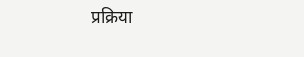प्रक्रिया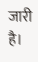जारी है।